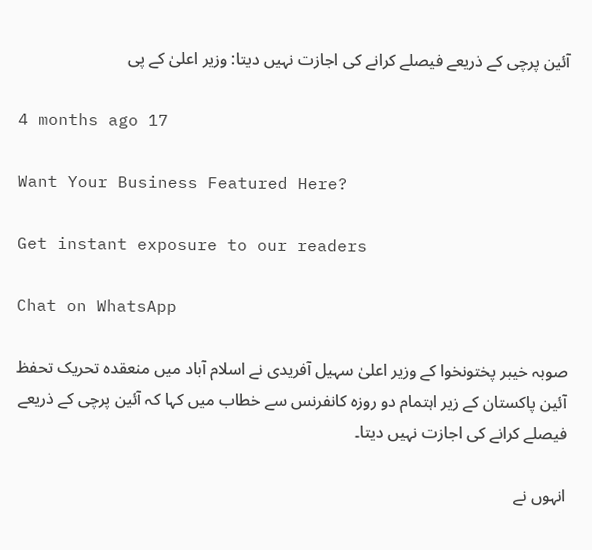آئین پرچی کے ذریعے فیصلے کرانے کی اجازت نہیں دیتا: وزیر اعلیٰ کے پی

4 months ago 17

Want Your Business Featured Here?

Get instant exposure to our readers

Chat on WhatsApp

صوبہ خیبر پختونخوا کے وزیر اعلیٰ سہیل آفریدی نے اسلام آباد میں منعقدہ تحریک تحفظ آئین پاکستان کے زیر اہتمام دو روزہ کانفرنس سے خطاب میں کہا کہ آئین پرچی کے ذریعے فیصلے کرانے کی اجازت نہیں دیتا۔

انہوں نے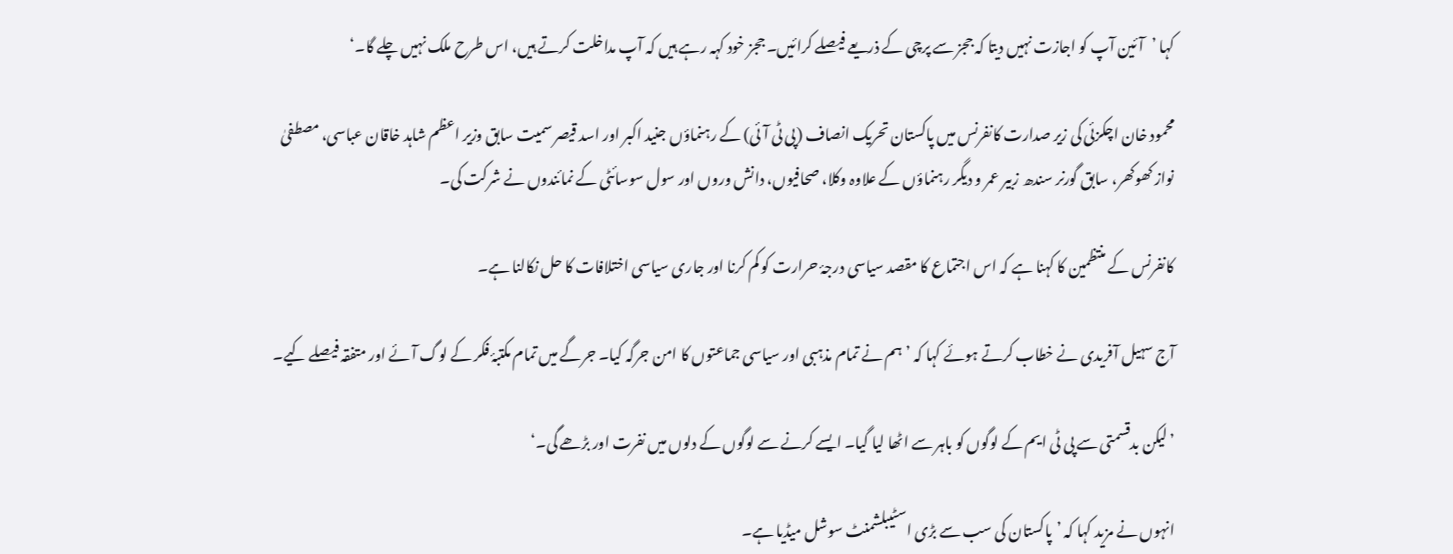کہا ’آئین آپ کو اجازت نہیں دیتا کہ ججز سے پرچی کے ذریعے فیصلے کرائیں۔ ججز خود کہہ رہے ہیں کہ آپ مداخلت کرتے ہیں، اس طرح ملک نہیں چلے گا۔‘

محمود خان اچکزئی کی زیر صدارت کانفرنس میں پاکستان تحریک انصاف (پی ٹی آئی) کے رہنماؤں جنید اکبر اور اسد قیصر سمیت سابق وزیر اعظم شاہد خاقان عباسی، مصطفیٰ نواز کھوکھر، سابق گورنر سندھ زبیر عمر و دیگر رہنماؤں کے علاوہ وکلا، صحافیوں، دانش وروں اور سول سوسائٹی کے نمائندوں نے شرکت کی۔

کانفرنس کے منتظمین کا کہنا ہے کہ اس اجتماع کا مقصد سیاسی درجۂ حرارت کو کم کرنا اور جاری سیاسی اختلافات کا حل نکالنا ہے۔

آج سہیل آفریدی نے خطاب کرتے ہوئے کہا کہ ’ہم نے تمام مذہبی اور سیاسی جماعتوں کا امن جرگہ کیا۔ جرگے میں تمام مکتبۂ فکر کے لوگ آئے اور متفقہ فیصلے کیے۔

’لیکن بدقسمتی سے پی ٹی ایم کے لوگوں کو باہر سے اٹھا لیا گیا۔ ایسے کرنے سے لوگوں کے دلوں میں نفرت اور بڑھے گی۔‘

انہوں نے مزید کہا کہ ’پاکستان کی سب سے بڑی اسٹیبلشمنٹ سوشل میڈیا ہے۔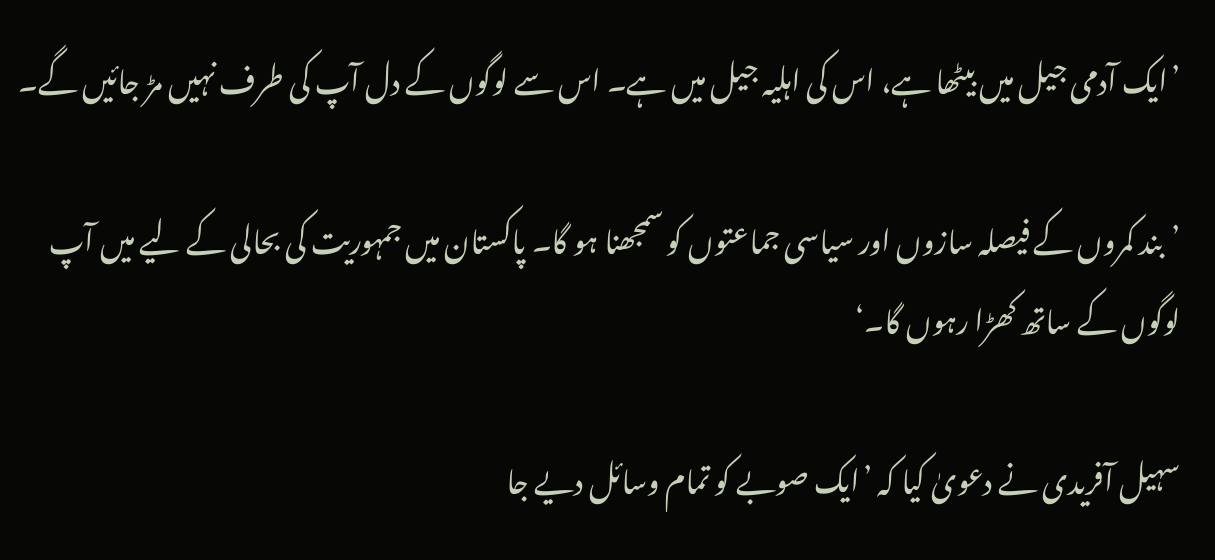’ایک آدمی جیل میں بیٹھا ہے، اس کی اہلیہ جیل میں ہے۔ اس سے لوگوں کے دل آپ کی طرف نہیں مڑ جائیں گے۔

’بند کمروں کے فیصلہ سازوں اور سیاسی جماعتوں کو سمجھنا ہو گا۔ پاکستان میں جمہوریت کی بحالی کے لیے میں آپ لوگوں کے ساتھ کھڑا رہوں گا۔‘

سہیل آفریدی نے دعویٰ کیا کہ ’ایک صوبے کو تمام وسائل دیے جا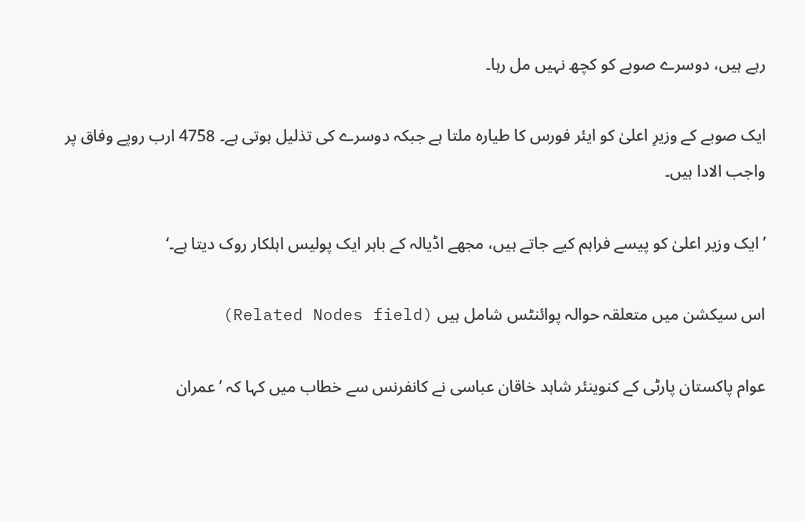رہے ہیں، دوسرے صوبے کو کچھ نہیں مل رہا۔

ایک صوبے کے وزیرِ اعلیٰ کو ایئر فورس کا طیارہ ملتا ہے جبکہ دوسرے کی تذلیل ہوتی ہے۔ 4758 ارب روپے وفاق پر واجب الادا ہیں۔

’ایک وزیر اعلیٰ کو پیسے فراہم کیے جاتے ہیں، مجھے اڈیالہ کے باہر ایک پولیس اہلکار روک دیتا ہے۔‘

اس سیکشن میں متعلقہ حوالہ پوائنٹس شامل ہیں (Related Nodes field)

عوام پاکستان پارٹی کے کنوینئر شاہد خاقان عباسی نے کانفرنس سے خطاب میں کہا کہ ’عمران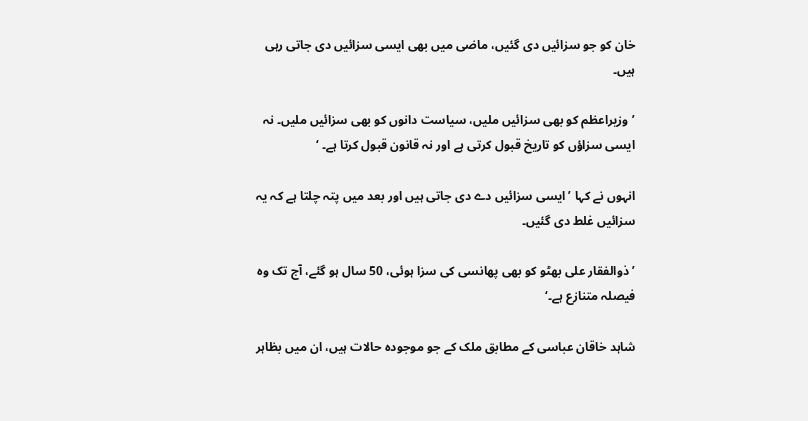خان کو جو سزائیں دی گئیں، ماضی میں بھی ایسی سزائیں دی جاتی رہی ہیں۔

’وزیراعظم کو بھی سزائیں ملیں، سیاست دانوں کو بھی سزائیں ملیں۔ نہ ایسی سزاؤں کو تاریخ قبول کرتی ہے اور نہ قانون قبول کرتا ہے۔ ‘

انہوں نے کہا ’ایسی سزائیں دے دی جاتی ہیں اور بعد میں پتہ چلتا ہے کہ یہ سزائیں غلط دی گئیں۔

’ذوالفقار علی بھٹو کو بھی پھانسی کی سزا ہوئی، 50 سال ہو گئے، آج تک وہ فیصلہ متنازع ہے۔‘

شاہد خاقان عباسی کے مطابق ملک کے جو موجودہ حالات ہیں، ان میں بظاہر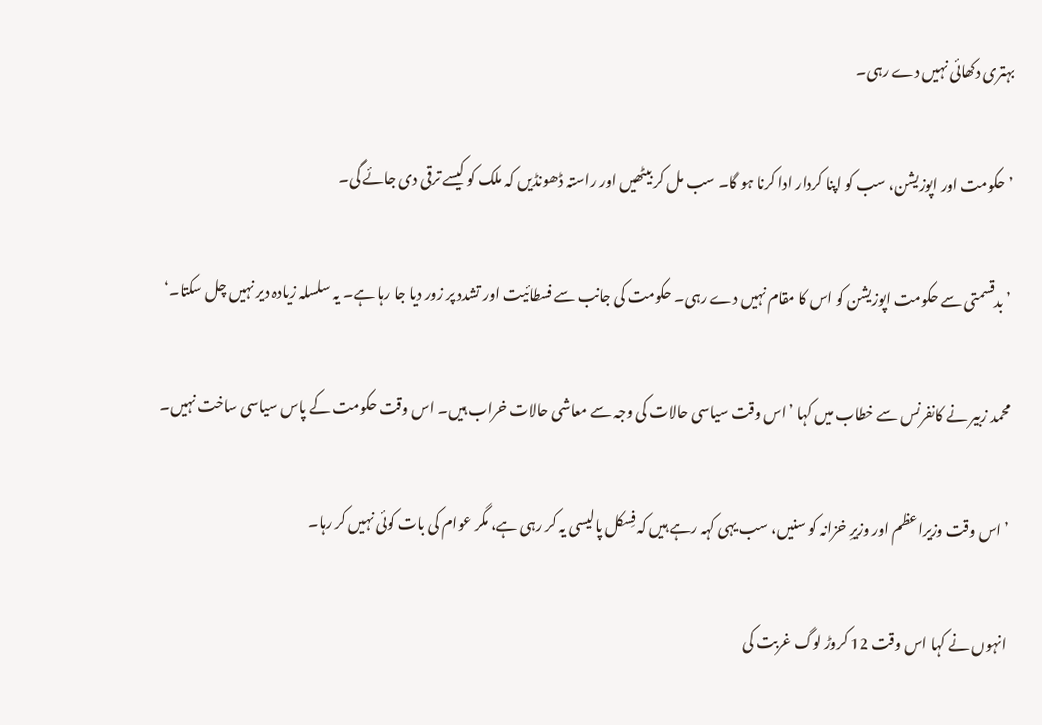بہتری دکھائی نہیں دے رہی۔

’حکومت اور اپوزیشن، سب کو اپنا کردار ادا کرنا ہو گا۔ سب مل کر بیٹھیں اور راستہ ڈھونڈیں کہ ملک کو کیسے ترقی دی جائے گی۔

’بدقسمتی سے حکومت اپوزیشن کو اس کا مقام نہیں دے رہی۔ حکومت کی جانب سے فسطائیت اور تشدد پر زور دیا جا رہا ہے۔ یہ سلسلہ زیادہ دیر نہیں چل سکتا۔‘

محمد زبیر نے کانفرنس سے خطاب میں کہا ’اس وقت سیاسی حالات کی وجہ سے معاشی حالات خراب ہیں۔ اس وقت حکومت کے پاس سیاسی ساخت نہیں۔

’اس وقت وزیراعظم اور وزیرِ خزانہ کو سنیں، سب یہی کہہ رہے ہیں کہ فِسکل پالیسی یہ کر رہی ہے، مگر عوام کی بات کوئی نہیں کر رہا۔

انہوں نے کہا اس وقت 12 کروڑ لوگ غربت کی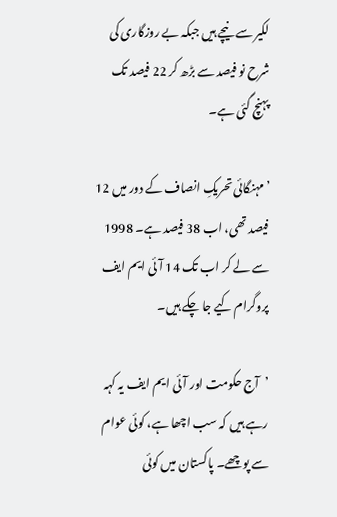لکیر سے نیچے ہیں جبکہ بے روزگاری کی شرح نو فیصد سے بڑھ کر 22 فیصد تک پہنچ گئی ہے۔

’مہنگائی تحریکِ انصاف کے دور میں 12 فیصد تھی، اب 38 فیصد ہے۔ 1998 سے لے کر اب تک 14 آئی ایم ایف پروگرام کیے جا چکے ہیں۔

’آج حکومت اور آئی ایم ایف یہ کہہ رہے ہیں کہ سب اچھا ہے، کوئی عوام سے پوچھے۔ پاکستان میں کوئی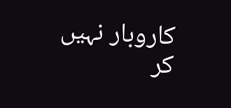کاروبار نہیں کر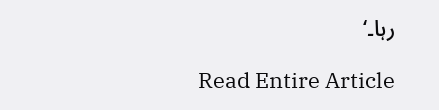رہا۔‘

Read Entire Article